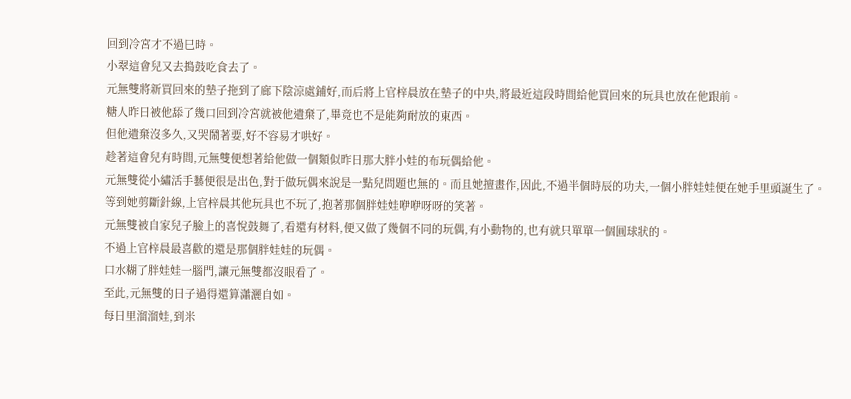回到冷宮才不過巳時。
小翠這會兒又去搗鼓吃食去了。
元無雙將新買回來的墊子拖到了廊下陰涼處鋪好,而后將上官梓晨放在墊子的中央,將最近這段時間給他買回來的玩具也放在他跟前。
糖人昨日被他舔了幾口回到冷宮就被他遺棄了,畢竟也不是能夠耐放的東西。
但他遺棄沒多久,又哭鬧著要,好不容易才哄好。
趁著這會兒有時間,元無雙便想著給他做一個類似昨日那大胖小娃的布玩偶給他。
元無雙從小繡活手藝便很是出色,對于做玩偶來說是一點兒問題也無的。而且她擅畫作,因此,不過半個時辰的功夫,一個小胖娃娃便在她手里頭誕生了。
等到她剪斷針線,上官梓晨其他玩具也不玩了,抱著那個胖娃娃咿咿呀呀的笑著。
元無雙被自家兒子臉上的喜悅鼓舞了,看還有材料,便又做了幾個不同的玩偶,有小動物的,也有就只單單一個圓球狀的。
不過上官梓晨最喜歡的還是那個胖娃娃的玩偶。
口水糊了胖娃娃一腦門,讓元無雙都沒眼看了。
至此,元無雙的日子過得還算瀟灑自如。
每日里溜溜娃,到米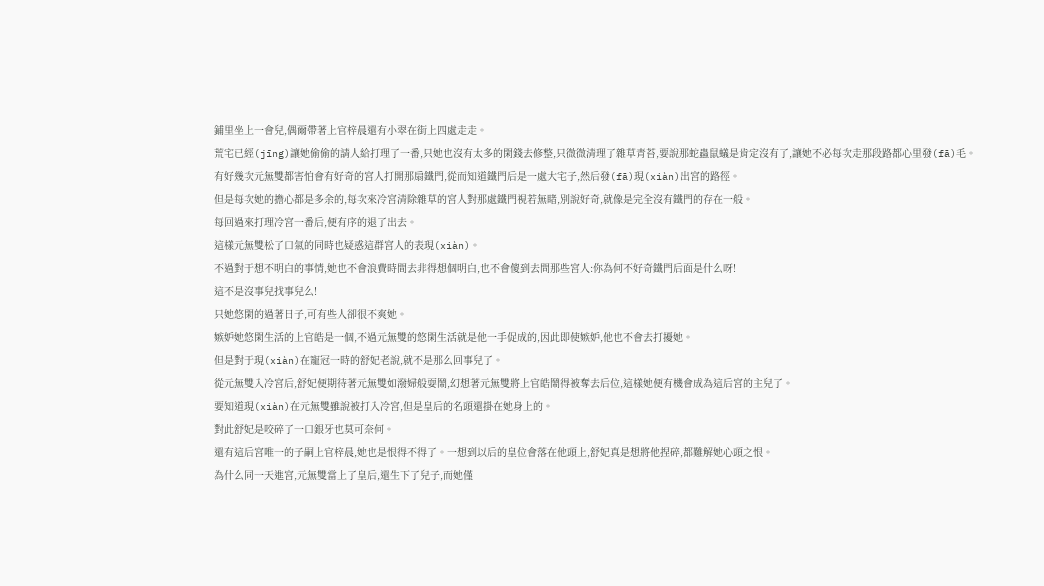鋪里坐上一會兒,偶爾帶著上官梓晨還有小翠在街上四處走走。
荒宅已經(jīng)讓她偷偷的請人給打理了一番,只她也沒有太多的閑錢去修整,只微微清理了雜草青苔,要說那蛇蟲鼠蟻是肯定沒有了,讓她不必每次走那段路都心里發(fā)毛。
有好幾次元無雙都害怕會有好奇的宮人打開那扇鐵門,從而知道鐵門后是一處大宅子,然后發(fā)現(xiàn)出宮的路徑。
但是每次她的擔心都是多余的,每次來冷宮清除雜草的宮人對那處鐵門視若無睹,別說好奇,就像是完全沒有鐵門的存在一般。
每回過來打理冷宮一番后,便有序的退了出去。
這樣元無雙松了口氣的同時也疑惑這群宮人的表現(xiàn)。
不過對于想不明白的事情,她也不會浪費時間去非得想個明白,也不會傻到去問那些宮人:你為何不好奇鐵門后面是什么呀!
這不是沒事兒找事兒么!
只她悠閑的過著日子,可有些人卻很不爽她。
嫉妒她悠閑生活的上官皓是一個,不過元無雙的悠閑生活就是他一手促成的,因此即使嫉妒,他也不會去打擾她。
但是對于現(xiàn)在寵冠一時的舒妃老說,就不是那么回事兒了。
從元無雙入冷宮后,舒妃便期待著元無雙如潑婦般耍鬧,幻想著元無雙將上官皓鬧得被奪去后位,這樣她便有機會成為這后宮的主兒了。
要知道現(xiàn)在元無雙雖說被打入冷宮,但是皇后的名頭還掛在她身上的。
對此舒妃是咬碎了一口銀牙也莫可奈何。
還有這后宮唯一的子嗣上官梓晨,她也是恨得不得了。一想到以后的皇位會落在他頭上,舒妃真是想將他捏碎,都難解她心頭之恨。
為什么同一天進宮,元無雙當上了皇后,還生下了兒子,而她僅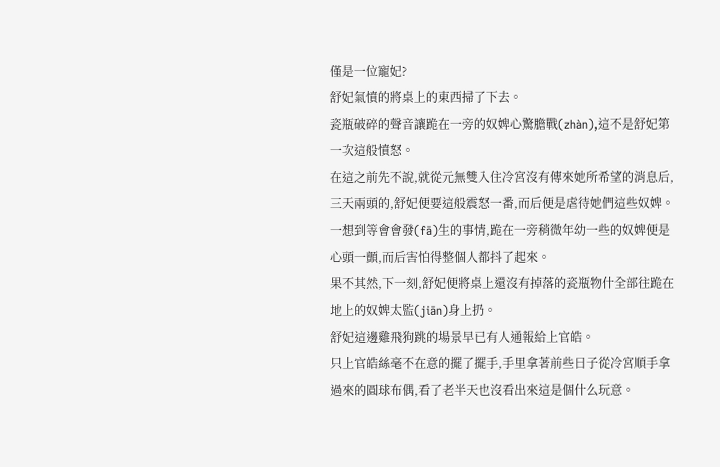僅是一位寵妃?
舒妃氣憤的將桌上的東西掃了下去。
瓷瓶破碎的聲音讓跪在一旁的奴婢心驚膽戰(zhàn),這不是舒妃第一次這般憤怒。
在這之前先不說,就從元無雙入住冷宮沒有傳來她所希望的消息后,三天兩頭的,舒妃便要這般震怒一番,而后便是虐待她們這些奴婢。
一想到等會會發(fā)生的事情,跪在一旁稍微年幼一些的奴婢便是心頭一顫,而后害怕得整個人都抖了起來。
果不其然,下一刻,舒妃便將桌上還沒有掉落的瓷瓶物什全部往跪在地上的奴婢太監(jiān)身上扔。
舒妃這邊雞飛狗跳的場景早已有人通報給上官皓。
只上官皓絲毫不在意的擺了擺手,手里拿著前些日子從冷宮順手拿過來的圓球布偶,看了老半天也沒看出來這是個什么玩意。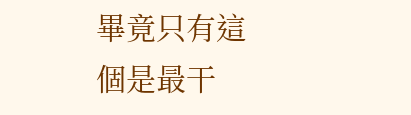畢竟只有這個是最干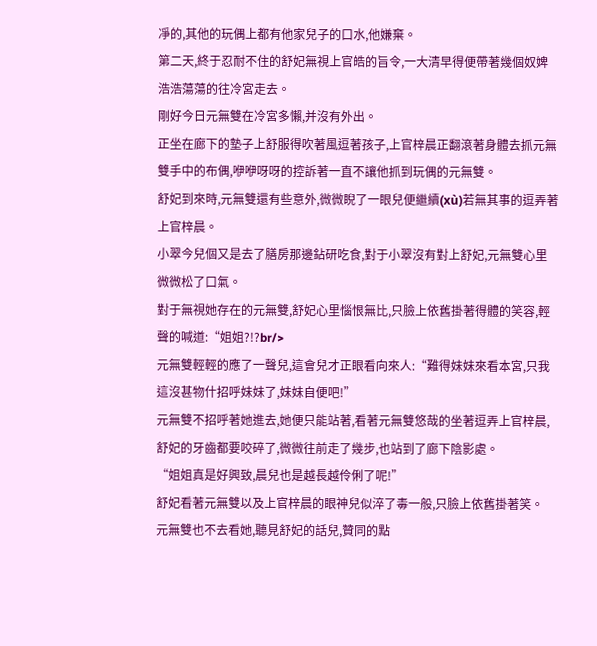凈的,其他的玩偶上都有他家兒子的口水,他嫌棄。
第二天,終于忍耐不住的舒妃無視上官皓的旨令,一大清早得便帶著幾個奴婢浩浩蕩蕩的往冷宮走去。
剛好今日元無雙在冷宮多懶,并沒有外出。
正坐在廊下的墊子上舒服得吹著風逗著孩子,上官梓晨正翻滾著身體去抓元無雙手中的布偶,咿咿呀呀的控訴著一直不讓他抓到玩偶的元無雙。
舒妃到來時,元無雙還有些意外,微微睨了一眼兒便繼續(xù)若無其事的逗弄著上官梓晨。
小翠今兒個又是去了膳房那邊鉆研吃食,對于小翠沒有對上舒妃,元無雙心里微微松了口氣。
對于無視她存在的元無雙,舒妃心里惱恨無比,只臉上依舊掛著得體的笑容,輕聲的喊道:“姐姐?!?br/>
元無雙輕輕的應了一聲兒,這會兒才正眼看向來人:“難得妹妹來看本宮,只我這沒甚物什招呼妹妹了,妹妹自便吧!”
元無雙不招呼著她進去,她便只能站著,看著元無雙悠哉的坐著逗弄上官梓晨,舒妃的牙齒都要咬碎了,微微往前走了幾步,也站到了廊下陰影處。
“姐姐真是好興致,晨兒也是越長越伶俐了呢!”
舒妃看著元無雙以及上官梓晨的眼神兒似淬了毒一般,只臉上依舊掛著笑。
元無雙也不去看她,聽見舒妃的話兒,贊同的點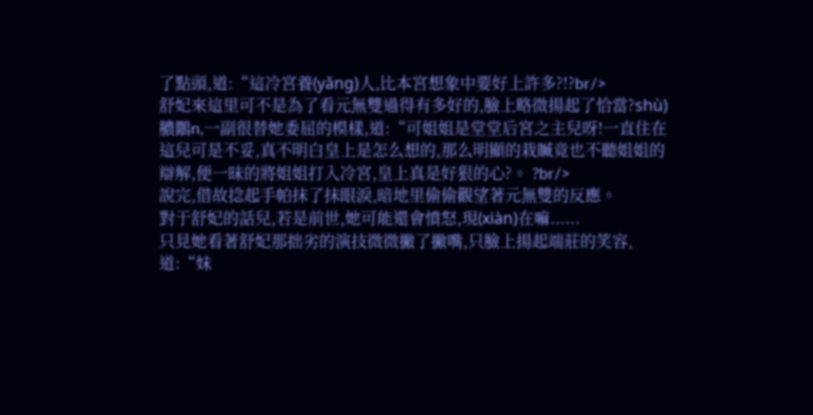了點頭,道:“這冷宮養(yǎng)人,比本宮想象中要好上許多?!?br/>
舒妃來這里可不是為了看元無雙過得有多好的,臉上略微揚起了恰當?shù)膿鷳n,一副很替她委屈的模樣,道:“可姐姐是堂堂后宮之主兒呀!一直住在這兒可是不妥,真不明白皇上是怎么想的,那么明顯的栽贓竟也不聽姐姐的辯解,便一昧的將姐姐打入冷宮,皇上真是好狠的心?。 ?br/>
說完,借故捻起手帕抹了抹眼淚,暗地里偷偷觀望著元無雙的反應。
對于舒妃的話兒,若是前世,她可能還會憤怒,現(xiàn)在嘛......
只見她看著舒妃那拙劣的演技微微撇了撇嘴,只臉上揚起端莊的笑容,道:“妹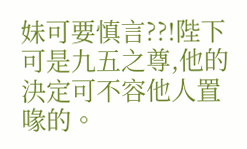妹可要慎言??!陛下可是九五之尊,他的決定可不容他人置喙的。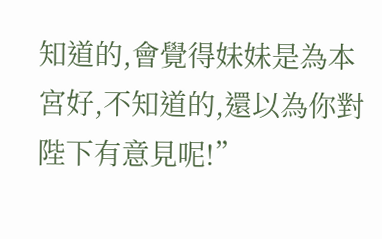知道的,會覺得妹妹是為本宮好,不知道的,還以為你對陛下有意見呢!”